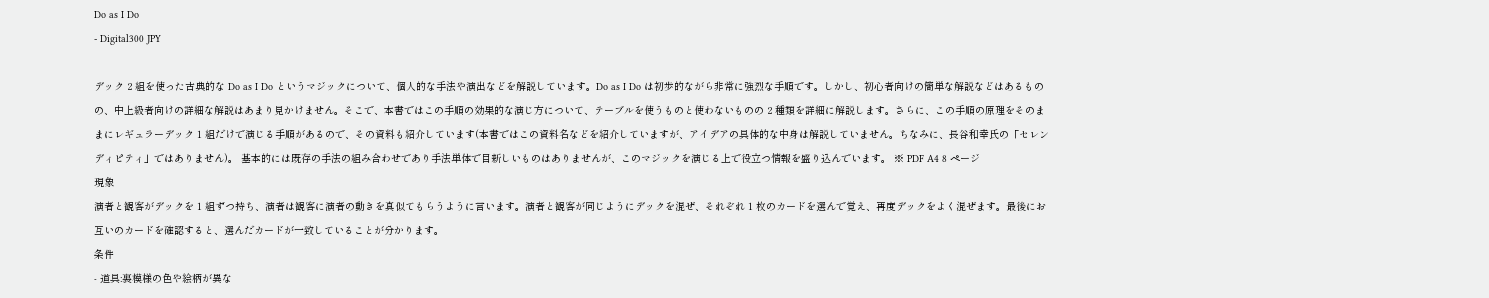Do as I Do
- Digital300 JPY

デック 2 組を使った古典的な Do as I Do というマジックについて、個人的な手法や演出などを解説しています。Do as I Do は初歩的ながら非常に強烈な手順です。しかし、初心者向けの簡単な解説などはあるものの、中上級者向けの詳細な解説はあまり見かけません。そこで、本書ではこの手順の効果的な演じ方について、テーブルを使うものと使わないものの 2 種類を詳細に解説します。さらに、この手順の原理をそのままにレギュラーデック 1 組だけで演じる手順があるので、その資料も紹介しています(本書ではこの資料名などを紹介していますが、アイデアの具体的な中身は解説していません。ちなみに、長谷和幸氏の「セレンディピティ」ではありません)。 基本的には既存の手法の組み合わせであり手法単体で目新しいものはありませんが、このマジックを演じる上で役立つ情報を盛り込んでいます。 ※ PDF A4 8 ページ
現象
演者と観客がデックを 1 組ずつ持ち、演者は観客に演者の動きを真似てもらうように言います。演者と観客が同じようにデックを混ぜ、それぞれ 1 枚のカードを選んで覚え、再度デックをよく混ぜます。最後にお互いのカードを確認すると、選んだカードが一致していることが分かります。
条件
- 道具:裏模様の色や絵柄が異な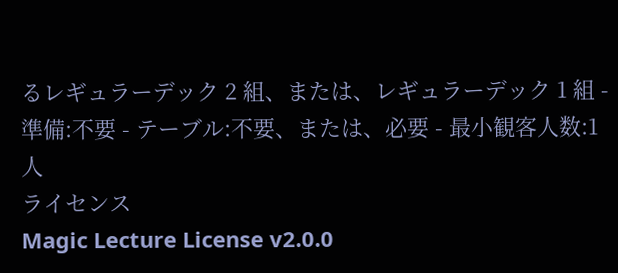るレギュラーデック 2 組、または、レギュラーデック 1 組 - 準備:不要 - テーブル:不要、または、必要 - 最小観客人数:1 人
ライセンス
Magic Lecture License v2.0.0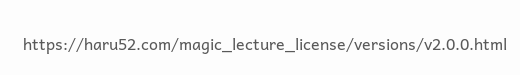https://haru52.com/magic_lecture_license/versions/v2.0.0.html